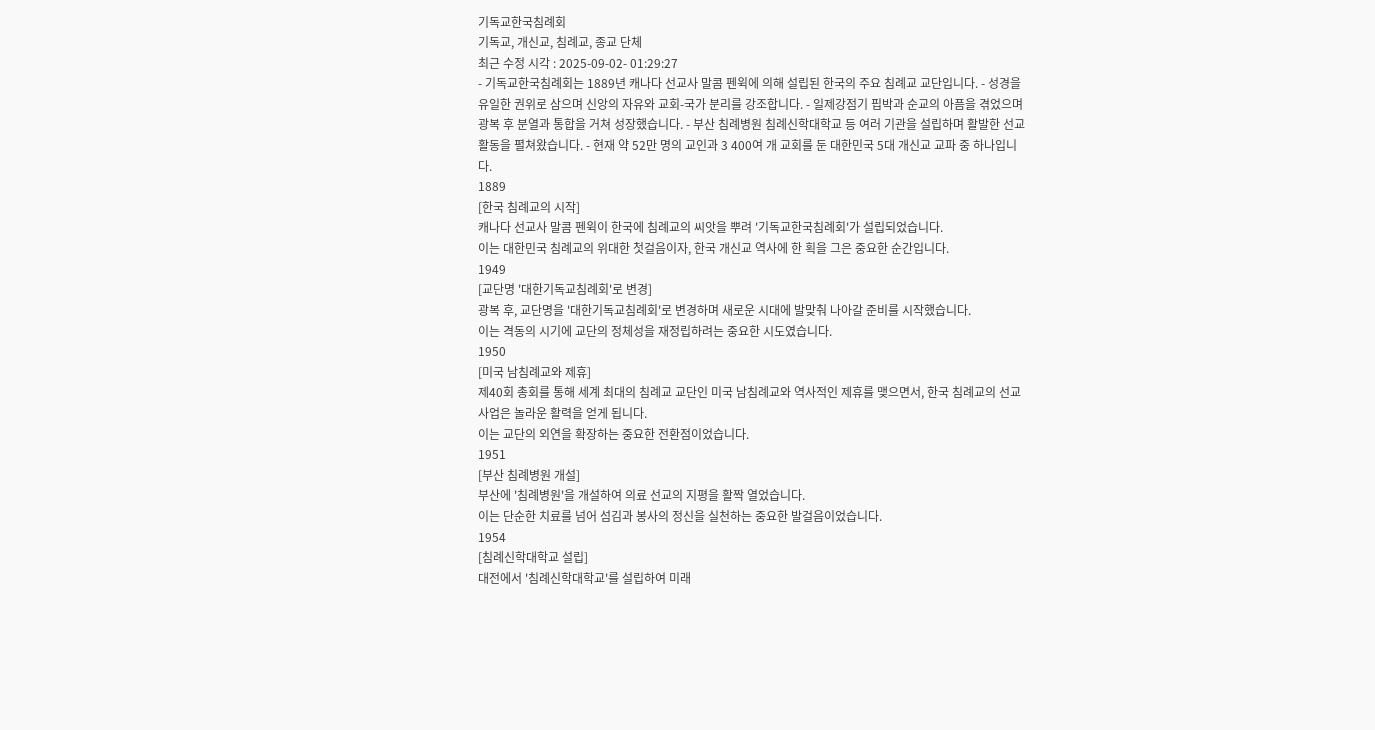기독교한국침례회
기독교, 개신교, 침례교, 종교 단체
최근 수정 시각 : 2025-09-02- 01:29:27
- 기독교한국침례회는 1889년 캐나다 선교사 말콤 펜윅에 의해 설립된 한국의 주요 침례교 교단입니다. - 성경을 유일한 권위로 삼으며 신앙의 자유와 교회-국가 분리를 강조합니다. - 일제강점기 핍박과 순교의 아픔을 겪었으며 광복 후 분열과 통합을 거쳐 성장했습니다. - 부산 침례병원 침례신학대학교 등 여러 기관을 설립하며 활발한 선교 활동을 펼쳐왔습니다. - 현재 약 52만 명의 교인과 3 400여 개 교회를 둔 대한민국 5대 개신교 교파 중 하나입니다.
1889
[한국 침례교의 시작]
캐나다 선교사 말콤 펜윅이 한국에 침례교의 씨앗을 뿌려 '기독교한국침례회'가 설립되었습니다.
이는 대한민국 침례교의 위대한 첫걸음이자, 한국 개신교 역사에 한 획을 그은 중요한 순간입니다.
1949
[교단명 '대한기독교침례회'로 변경]
광복 후, 교단명을 '대한기독교침례회'로 변경하며 새로운 시대에 발맞춰 나아갈 준비를 시작했습니다.
이는 격동의 시기에 교단의 정체성을 재정립하려는 중요한 시도였습니다.
1950
[미국 남침례교와 제휴]
제40회 총회를 통해 세계 최대의 침례교 교단인 미국 남침례교와 역사적인 제휴를 맺으면서, 한국 침례교의 선교 사업은 놀라운 활력을 얻게 됩니다.
이는 교단의 외연을 확장하는 중요한 전환점이었습니다.
1951
[부산 침례병원 개설]
부산에 '침례병원'을 개설하여 의료 선교의 지평을 활짝 열었습니다.
이는 단순한 치료를 넘어 섬김과 봉사의 정신을 실천하는 중요한 발걸음이었습니다.
1954
[침례신학대학교 설립]
대전에서 '침례신학대학교'를 설립하여 미래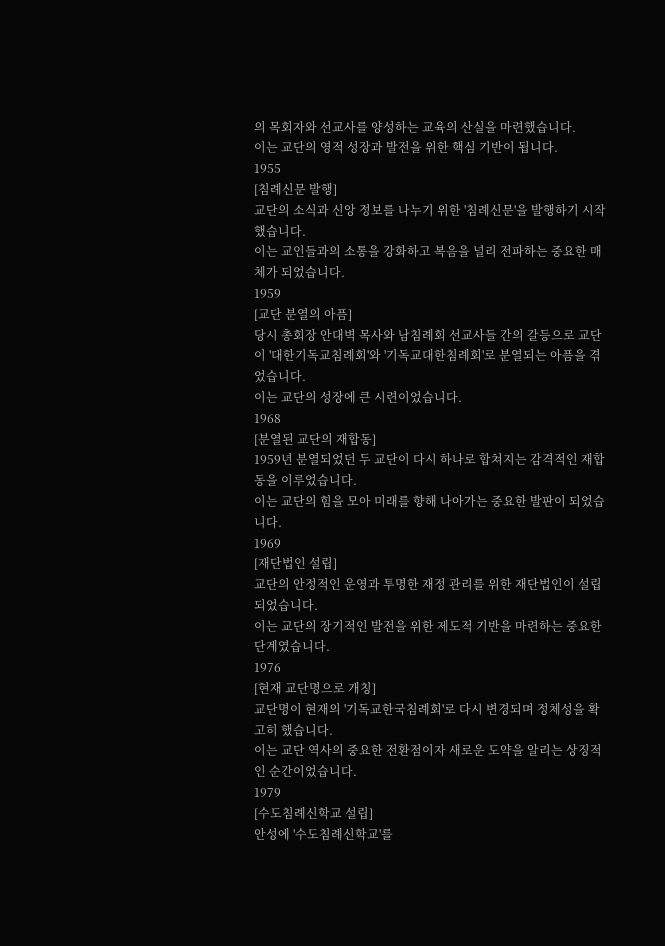의 목회자와 선교사를 양성하는 교육의 산실을 마련했습니다.
이는 교단의 영적 성장과 발전을 위한 핵심 기반이 됩니다.
1955
[침례신문 발행]
교단의 소식과 신앙 정보를 나누기 위한 '침례신문'을 발행하기 시작했습니다.
이는 교인들과의 소통을 강화하고 복음을 널리 전파하는 중요한 매체가 되었습니다.
1959
[교단 분열의 아픔]
당시 총회장 안대벽 목사와 남침례회 선교사들 간의 갈등으로 교단이 '대한기독교침례회'와 '기독교대한침례회'로 분열되는 아픔을 겪었습니다.
이는 교단의 성장에 큰 시련이었습니다.
1968
[분열된 교단의 재합동]
1959년 분열되었던 두 교단이 다시 하나로 합쳐지는 감격적인 재합동을 이루었습니다.
이는 교단의 힘을 모아 미래를 향해 나아가는 중요한 발판이 되었습니다.
1969
[재단법인 설립]
교단의 안정적인 운영과 투명한 재정 관리를 위한 재단법인이 설립되었습니다.
이는 교단의 장기적인 발전을 위한 제도적 기반을 마련하는 중요한 단계였습니다.
1976
[현재 교단명으로 개칭]
교단명이 현재의 '기독교한국침례회'로 다시 변경되며 정체성을 확고히 했습니다.
이는 교단 역사의 중요한 전환점이자 새로운 도약을 알리는 상징적인 순간이었습니다.
1979
[수도침례신학교 설립]
안성에 '수도침례신학교'를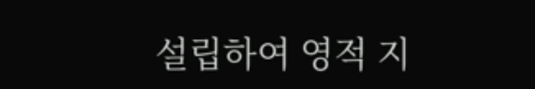설립하여 영적 지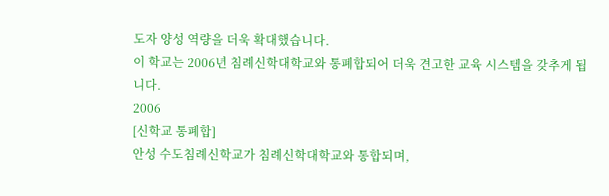도자 양성 역량을 더욱 확대했습니다.
이 학교는 2006년 침례신학대학교와 통폐합되어 더욱 견고한 교육 시스템을 갖추게 됩니다.
2006
[신학교 통폐합]
안성 수도침례신학교가 침례신학대학교와 통합되며,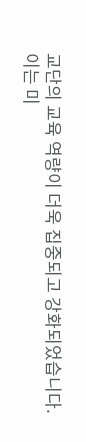교단의 교육 역량이 더욱 집중되고 강화되었습니다.
이는 미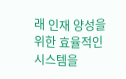래 인재 양성을 위한 효율적인 시스템을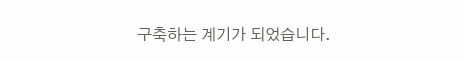구축하는 계기가 되었습니다.